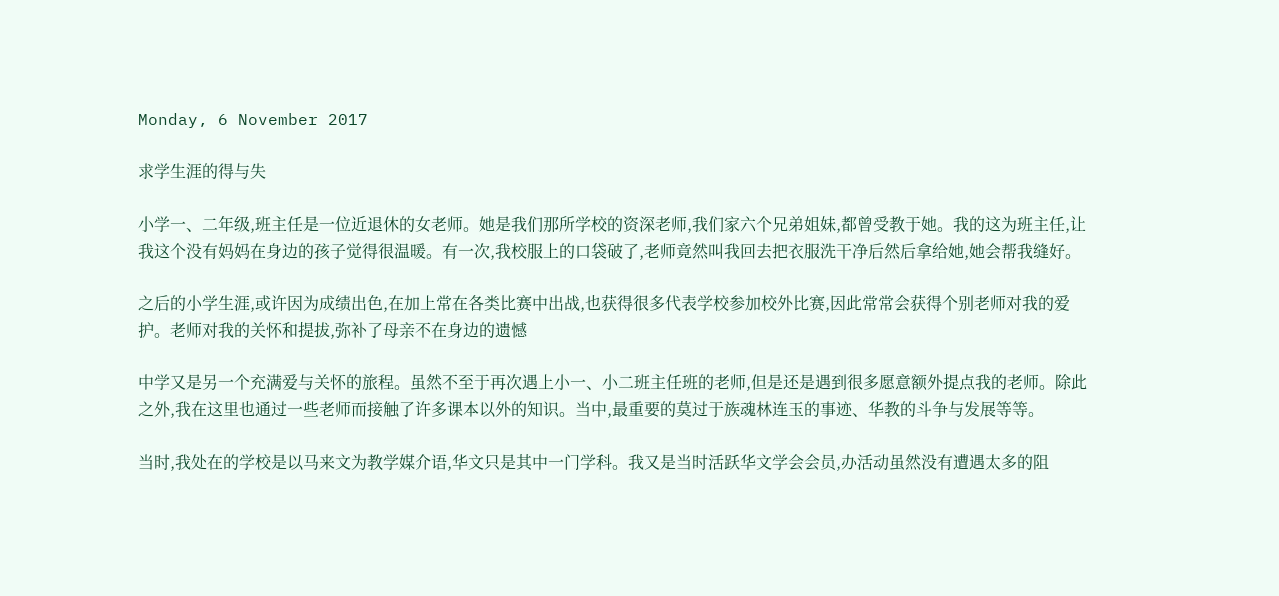Monday, 6 November 2017

求学生涯的得与失

小学一、二年级,班主任是一位近退休的女老师。她是我们那所学校的资深老师,我们家六个兄弟姐妹,都曾受教于她。我的这为班主任,让我这个没有妈妈在身边的孩子觉得很温暖。有一次,我校服上的口袋破了,老师竟然叫我回去把衣服洗干净后然后拿给她,她会帮我缝好。

之后的小学生涯,或许因为成绩出色,在加上常在各类比赛中出战,也获得很多代表学校参加校外比赛,因此常常会获得个别老师对我的爱护。老师对我的关怀和提拔,弥补了母亲不在身边的遗憾

中学又是另一个充满爱与关怀的旅程。虽然不至于再次遇上小一、小二班主任班的老师,但是还是遇到很多愿意额外提点我的老师。除此之外,我在这里也通过一些老师而接触了许多课本以外的知识。当中,最重要的莫过于族魂林连玉的事迹、华教的斗争与发展等等。

当时,我处在的学校是以马来文为教学媒介语,华文只是其中一门学科。我又是当时活跃华文学会会员,办活动虽然没有遭遇太多的阻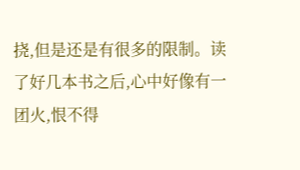挠,但是还是有很多的限制。读了好几本书之后,心中好像有一团火,恨不得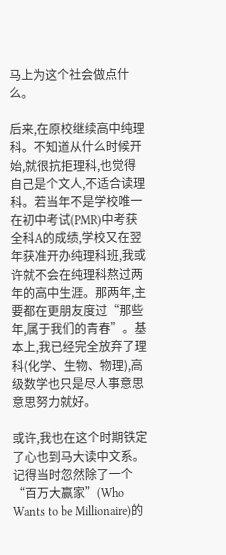马上为这个社会做点什么。

后来,在原校继续高中纯理科。不知道从什么时候开始,就很抗拒理科,也觉得自己是个文人,不适合读理科。若当年不是学校唯一在初中考试(PMR)中考获全科A的成绩,学校又在翌年获准开办纯理科班,我或许就不会在纯理科熬过两年的高中生涯。那两年,主要都在更朋友度过“那些年,属于我们的青春”。基本上,我已经完全放弃了理科(化学、生物、物理),高级数学也只是尽人事意思意思努力就好。

或许,我也在这个时期铁定了心也到马大读中文系。记得当时忽然除了一个“百万大赢家”(Who Wants to be Millionaire)的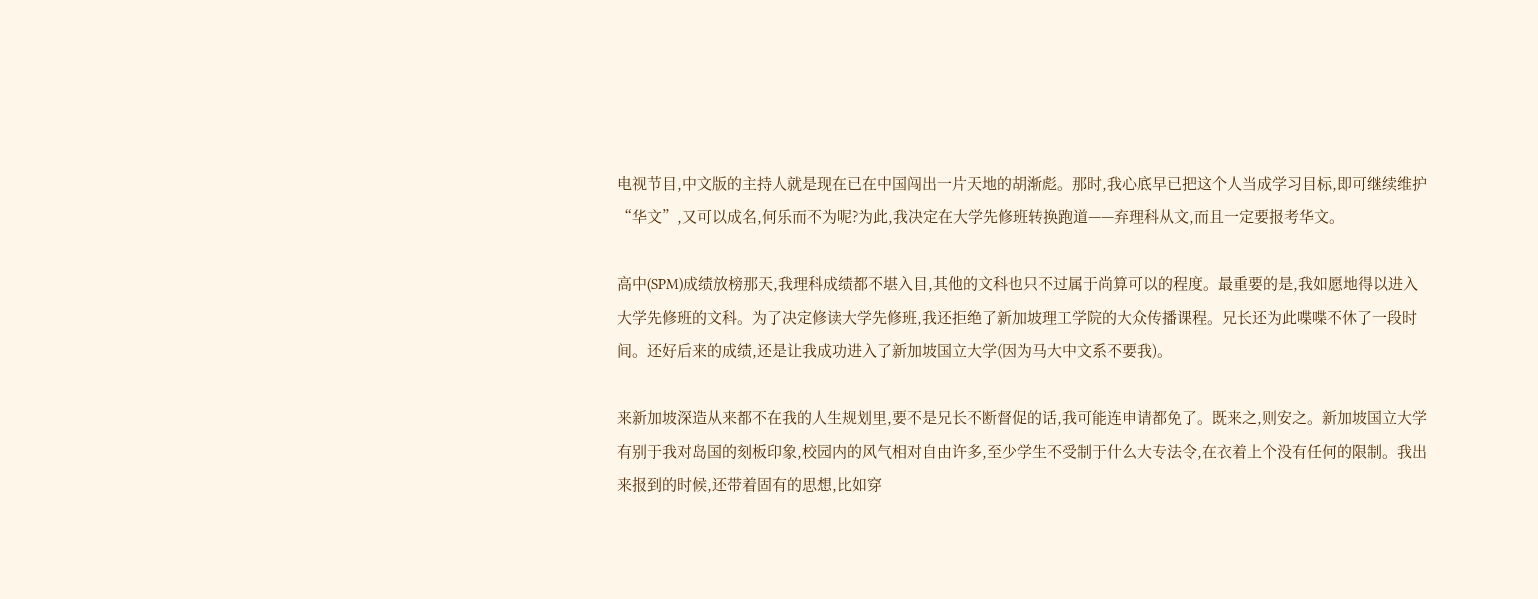电视节目,中文版的主持人就是现在已在中国闯出一片天地的胡渐彪。那时,我心底早已把这个人当成学习目标,即可继续维护“华文”,又可以成名,何乐而不为呢?为此,我决定在大学先修班转换跑道——弃理科从文,而且一定要报考华文。

高中(SPM)成绩放榜那天,我理科成绩都不堪入目,其他的文科也只不过属于尚算可以的程度。最重要的是,我如愿地得以进入大学先修班的文科。为了决定修读大学先修班,我还拒绝了新加坡理工学院的大众传播课程。兄长还为此喋喋不休了一段时间。还好后来的成绩,还是让我成功进入了新加坡国立大学(因为马大中文系不要我)。

来新加坡深造从来都不在我的人生规划里,要不是兄长不断督促的话,我可能连申请都免了。既来之,则安之。新加坡国立大学有别于我对岛国的刻板印象,校园内的风气相对自由许多,至少学生不受制于什么大专法令,在衣着上个没有任何的限制。我出来报到的时候,还带着固有的思想,比如穿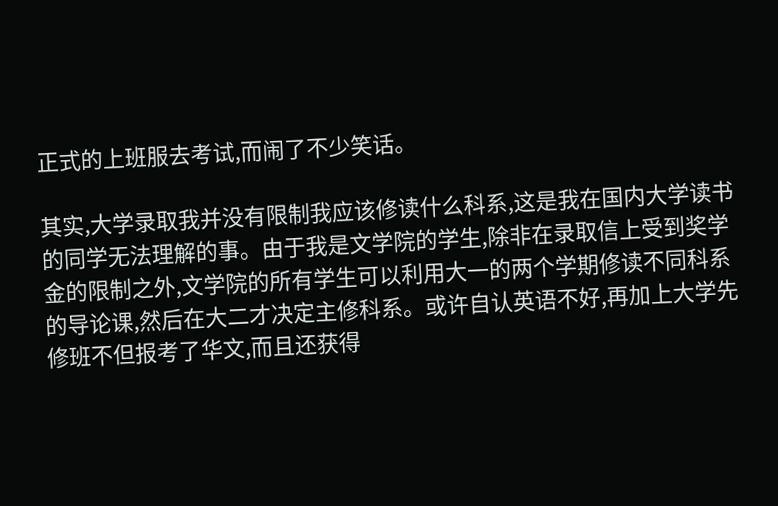正式的上班服去考试,而闹了不少笑话。

其实,大学录取我并没有限制我应该修读什么科系,这是我在国内大学读书的同学无法理解的事。由于我是文学院的学生,除非在录取信上受到奖学金的限制之外,文学院的所有学生可以利用大一的两个学期修读不同科系的导论课,然后在大二才决定主修科系。或许自认英语不好,再加上大学先修班不但报考了华文,而且还获得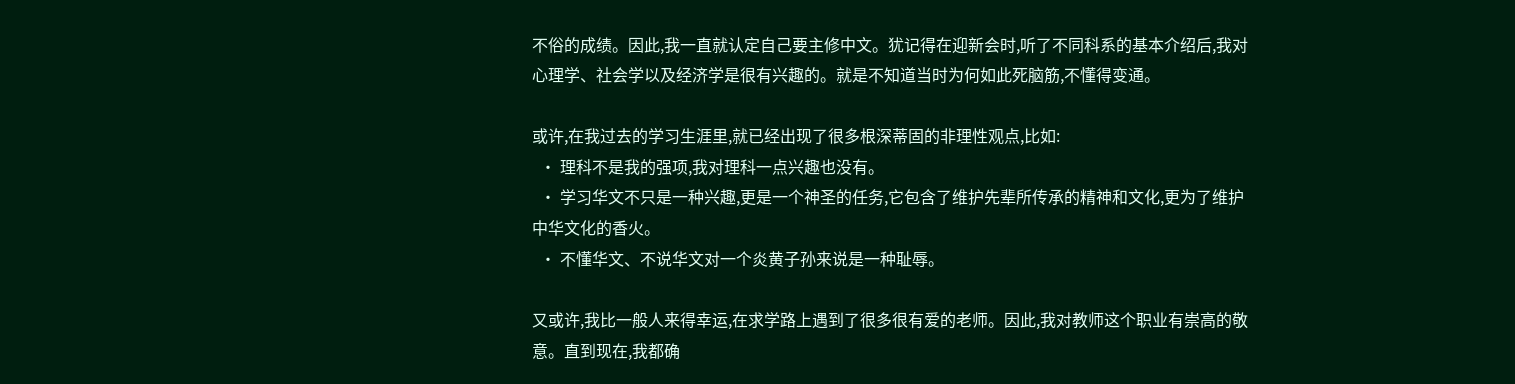不俗的成绩。因此,我一直就认定自己要主修中文。犹记得在迎新会时,听了不同科系的基本介绍后,我对心理学、社会学以及经济学是很有兴趣的。就是不知道当时为何如此死脑筋,不懂得变通。

或许,在我过去的学习生涯里,就已经出现了很多根深蒂固的非理性观点,比如:
  • 理科不是我的强项,我对理科一点兴趣也没有。
  • 学习华文不只是一种兴趣,更是一个神圣的任务,它包含了维护先辈所传承的精神和文化,更为了维护中华文化的香火。
  • 不懂华文、不说华文对一个炎黄子孙来说是一种耻辱。

又或许,我比一般人来得幸运,在求学路上遇到了很多很有爱的老师。因此,我对教师这个职业有崇高的敬意。直到现在,我都确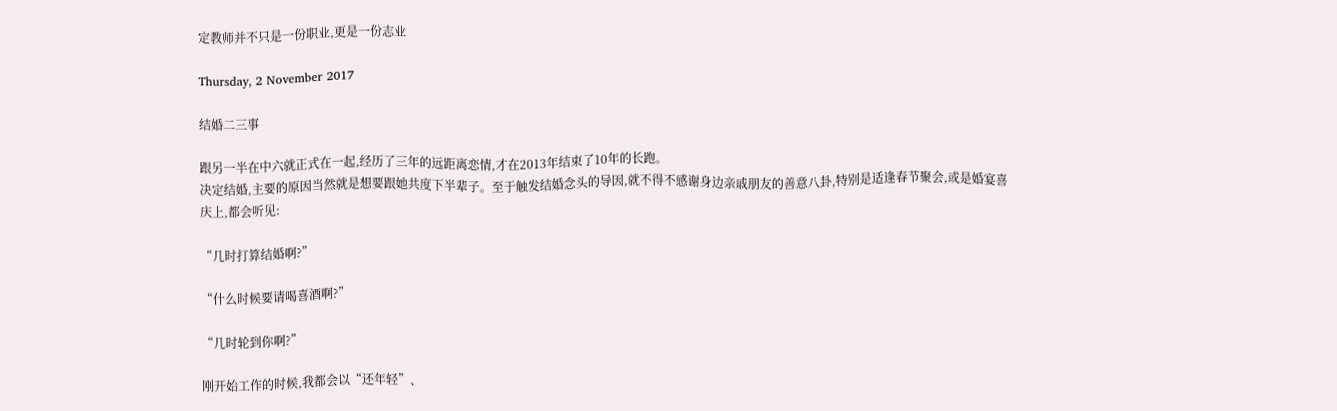定教师并不只是一份职业,更是一份志业

Thursday, 2 November 2017

结婚二三事

跟另一半在中六就正式在一起,经历了三年的远距离恋情,才在2013年结束了10年的长跑。
决定结婚,主要的原因当然就是想要跟她共度下半辈子。至于触发结婚念头的导因,就不得不感谢身边亲戚朋友的善意八卦,特别是适逢春节聚会,或是婚宴喜庆上,都会听见:

“几时打算结婚啊?”

“什么时候要请喝喜酒啊?”

“几时轮到你啊?”

刚开始工作的时候,我都会以“还年轻”、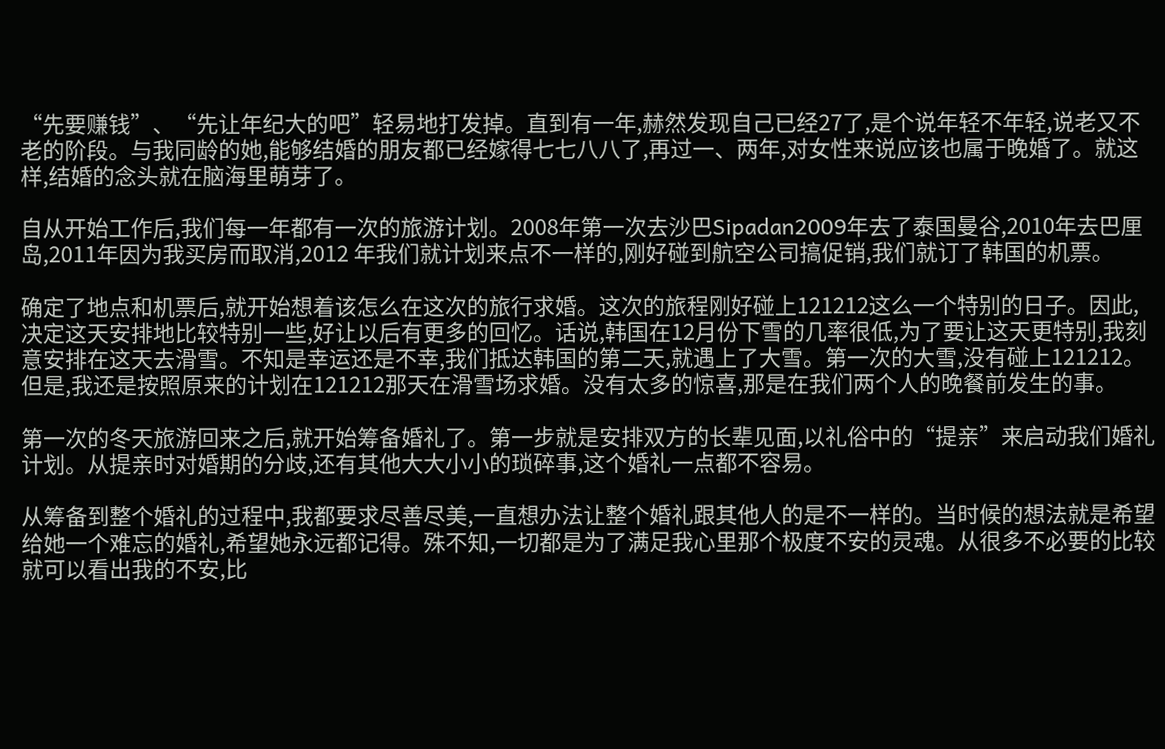“先要赚钱”、“先让年纪大的吧”轻易地打发掉。直到有一年,赫然发现自己已经27了,是个说年轻不年轻,说老又不老的阶段。与我同龄的她,能够结婚的朋友都已经嫁得七七八八了,再过一、两年,对女性来说应该也属于晚婚了。就这样,结婚的念头就在脑海里萌芽了。

自从开始工作后,我们每一年都有一次的旅游计划。2008年第一次去沙巴Sipadan2009年去了泰国曼谷,2010年去巴厘岛,2011年因为我买房而取消,2012 年我们就计划来点不一样的,刚好碰到航空公司搞促销,我们就订了韩国的机票。

确定了地点和机票后,就开始想着该怎么在这次的旅行求婚。这次的旅程刚好碰上121212这么一个特别的日子。因此,决定这天安排地比较特别一些,好让以后有更多的回忆。话说,韩国在12月份下雪的几率很低,为了要让这天更特别,我刻意安排在这天去滑雪。不知是幸运还是不幸,我们抵达韩国的第二天,就遇上了大雪。第一次的大雪,没有碰上121212。但是,我还是按照原来的计划在121212那天在滑雪场求婚。没有太多的惊喜,那是在我们两个人的晚餐前发生的事。

第一次的冬天旅游回来之后,就开始筹备婚礼了。第一步就是安排双方的长辈见面,以礼俗中的“提亲”来启动我们婚礼计划。从提亲时对婚期的分歧,还有其他大大小小的琐碎事,这个婚礼一点都不容易。

从筹备到整个婚礼的过程中,我都要求尽善尽美,一直想办法让整个婚礼跟其他人的是不一样的。当时候的想法就是希望给她一个难忘的婚礼,希望她永远都记得。殊不知,一切都是为了满足我心里那个极度不安的灵魂。从很多不必要的比较就可以看出我的不安,比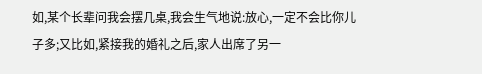如,某个长辈问我会摆几桌,我会生气地说:放心,一定不会比你儿子多;又比如,紧接我的婚礼之后,家人出席了另一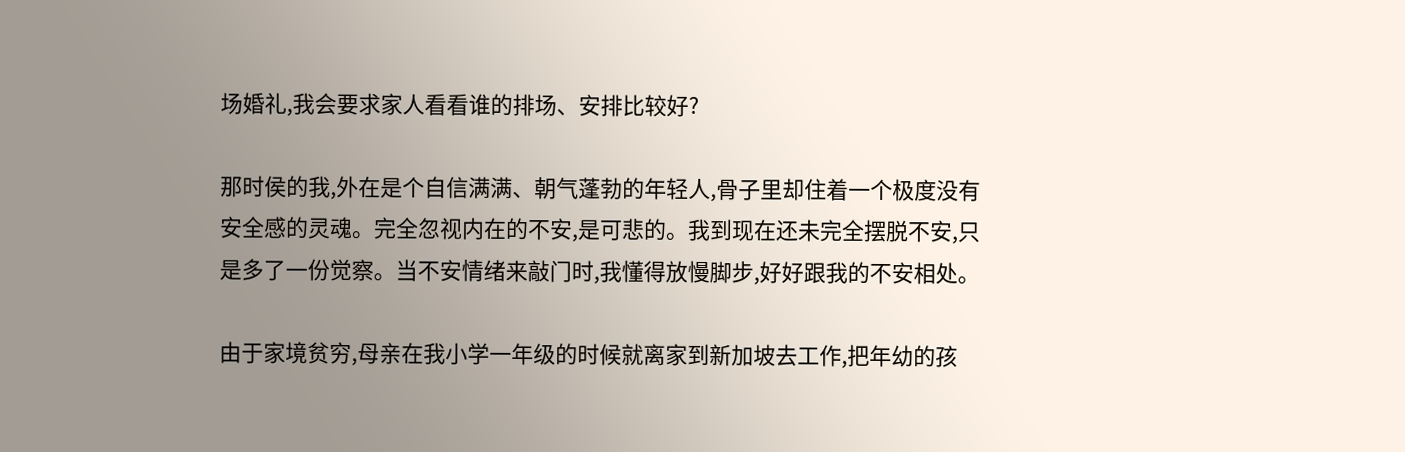场婚礼,我会要求家人看看谁的排场、安排比较好?

那时侯的我,外在是个自信满满、朝气蓬勃的年轻人,骨子里却住着一个极度没有安全感的灵魂。完全忽视内在的不安,是可悲的。我到现在还未完全摆脱不安,只是多了一份觉察。当不安情绪来敲门时,我懂得放慢脚步,好好跟我的不安相处。

由于家境贫穷,母亲在我小学一年级的时候就离家到新加坡去工作,把年幼的孩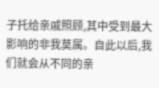子托给亲戚照顾,其中受到最大影响的非我莫属。自此以后,我们就会从不同的亲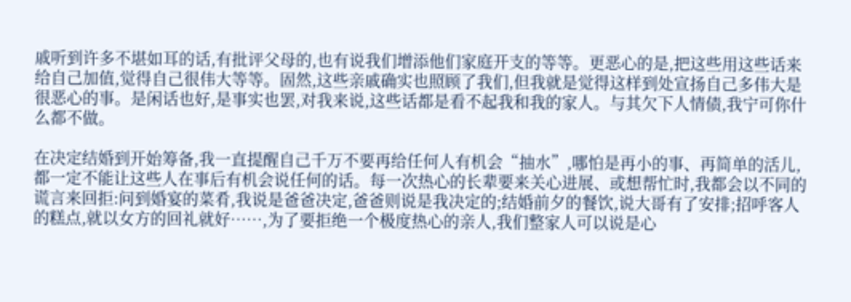戚听到许多不堪如耳的话,有批评父母的,也有说我们增添他们家庭开支的等等。更恶心的是,把这些用这些话来给自己加值,觉得自己很伟大等等。固然,这些亲戚确实也照顾了我们,但我就是觉得这样到处宣扬自己多伟大是很恶心的事。是闲话也好,是事实也罢,对我来说,这些话都是看不起我和我的家人。与其欠下人情债,我宁可你什么都不做。

在决定结婚到开始筹备,我一直提醒自己千万不要再给任何人有机会“抽水”,哪怕是再小的事、再简单的活儿,都一定不能让这些人在事后有机会说任何的话。每一次热心的长辈要来关心进展、或想帮忙时,我都会以不同的谎言来回拒:问到婚宴的菜肴,我说是爸爸决定,爸爸则说是我决定的;结婚前夕的餐饮,说大哥有了安排;招呼客人的糕点,就以女方的回礼就好……,为了要拒绝一个极度热心的亲人,我们整家人可以说是心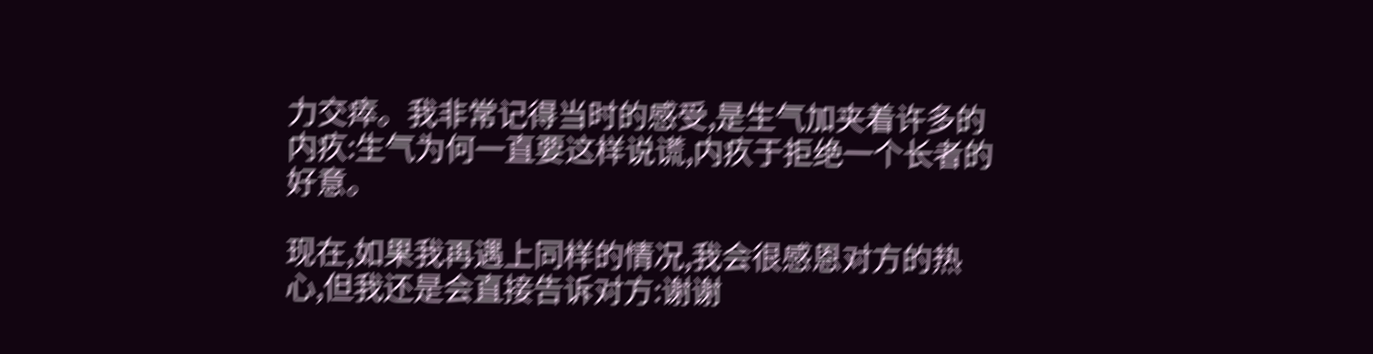力交瘁。我非常记得当时的感受,是生气加夹着许多的内疚:生气为何一直要这样说谎,内疚于拒绝一个长者的好意。

现在,如果我再遇上同样的情况,我会很感恩对方的热心,但我还是会直接告诉对方:谢谢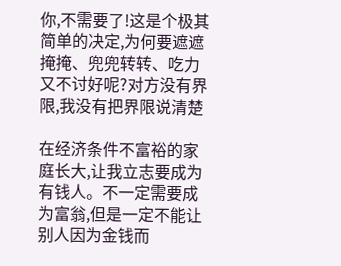你,不需要了!这是个极其简单的决定,为何要遮遮掩掩、兜兜转转、吃力又不讨好呢?对方没有界限,我没有把界限说清楚

在经济条件不富裕的家庭长大,让我立志要成为有钱人。不一定需要成为富翁,但是一定不能让别人因为金钱而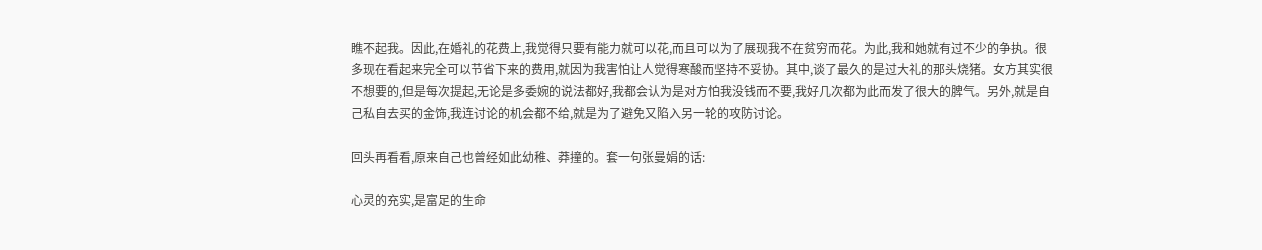瞧不起我。因此,在婚礼的花费上,我觉得只要有能力就可以花,而且可以为了展现我不在贫穷而花。为此,我和她就有过不少的争执。很多现在看起来完全可以节省下来的费用,就因为我害怕让人觉得寒酸而坚持不妥协。其中,谈了最久的是过大礼的那头烧猪。女方其实很不想要的,但是每次提起,无论是多委婉的说法都好,我都会认为是对方怕我没钱而不要,我好几次都为此而发了很大的脾气。另外,就是自己私自去买的金饰,我连讨论的机会都不给,就是为了避免又陷入另一轮的攻防讨论。

回头再看看,原来自己也曾经如此幼稚、莽撞的。套一句张曼娟的话:

心灵的充实,是富足的生命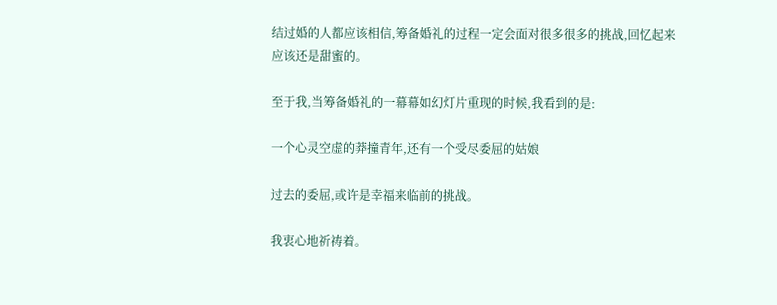结过婚的人都应该相信,筹备婚礼的过程一定会面对很多很多的挑战,回忆起来应该还是甜蜜的。

至于我,当筹备婚礼的一幕幕如幻灯片重现的时候,我看到的是:

一个心灵空虚的莽撞青年,还有一个受尽委屈的姑娘

过去的委屈,或许是幸福来临前的挑战。

我衷心地祈祷着。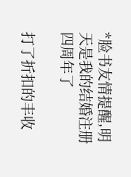*脸书友情提醒,明天是我的结婚注册四周年了

打了折扣的丰收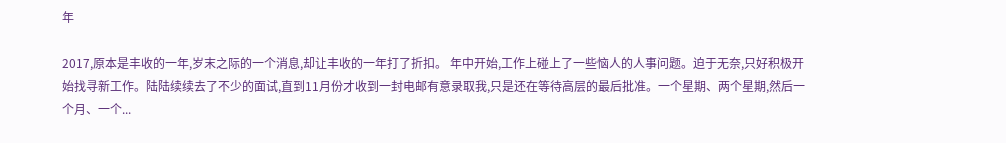年

2017,原本是丰收的一年,岁末之际的一个消息,却让丰收的一年打了折扣。 年中开始,工作上碰上了一些恼人的人事问题。迫于无奈,只好积极开始找寻新工作。陆陆续续去了不少的面试,直到11月份才收到一封电邮有意录取我,只是还在等待高层的最后批准。一个星期、两个星期,然后一个月、一个...